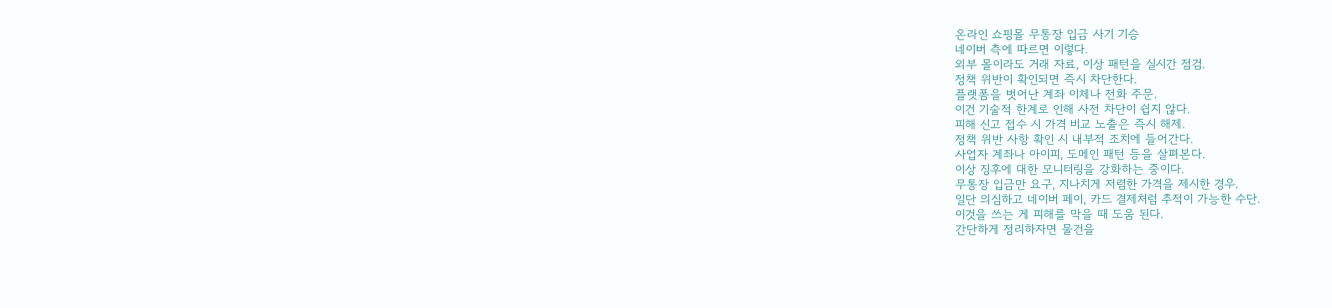온라인 쇼핑몰 무통장 입금 사기 기승
네이버 측에 따르면 이렇다.
외부 몰이라도 거래 자료, 이상 패턴을 실시간 점검.
정책 위반이 확인되면 즉시 차단한다.
플랫폼을 벗어난 계좌 이체나 전화 주문.
이건 기술적 한계로 인해 사전 차단이 쉽지 않다.
피해 신고 접수 시 가격 비교 노출은 즉시 해제.
정책 위반 사항 확인 시 내부적 조치에 들어간다.
사업자 계좌나 아이피, 도메인 패턴 등을 살펴본다.
이상 징후에 대한 모니터링을 강화하는 중이다.
무통장 입금만 요구, 지나치게 저렴한 가격을 제시한 경우.
일단 의심하고 네이버 페이, 카드 결제처럼 추적이 가능한 수단.
이것을 쓰는 게 피해를 막을 때 도움 된다.
간단하게 정리하자면 물건을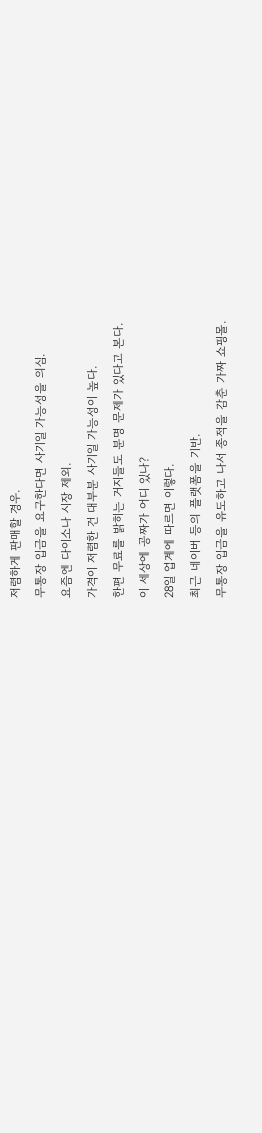저렴하게 판매할 경우.
무통장 입금을 요구한다면 사기일 가능성을 의심.
요즘엔 다이소나 시장 제외.
가격이 저렴한 건 대부분 사기일 가능성이 높다.
한편 무료를 밝히는 거지들도 분명 문제가 있다고 본다.
이 세상에 공짜가 어디 있나?
28일 업계에 따르면 이렇다.
최근 네이버 등의 플랫폼을 기반.
무통장 입금을 유도하고 나서 종적을 감춘 가짜 쇼핑몰.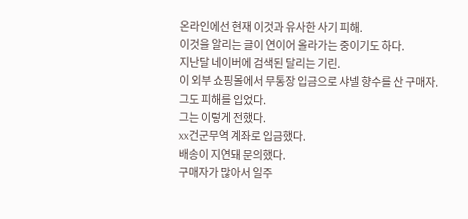온라인에선 현재 이것과 유사한 사기 피해.
이것을 알리는 글이 연이어 올라가는 중이기도 하다.
지난달 네이버에 검색된 달리는 기린.
이 외부 쇼핑몰에서 무통장 입금으로 샤넬 향수를 산 구매자.
그도 피해를 입었다.
그는 이렇게 전했다.
xx건군무역 계좌로 입금했다.
배송이 지연돼 문의했다.
구매자가 많아서 일주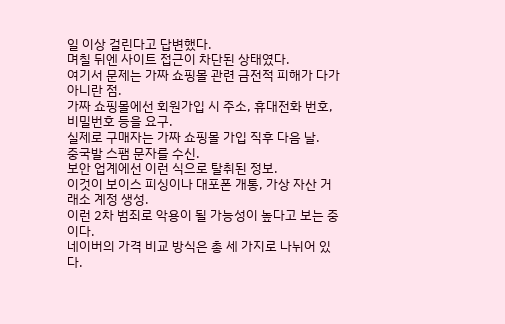일 이상 걸린다고 답변했다.
며칠 뒤엔 사이트 접근이 차단된 상태였다.
여기서 문제는 가짜 쇼핑몰 관련 금전적 피해가 다가 아니란 점.
가짜 쇼핑몰에선 회원가입 시 주소, 휴대전화 번호, 비밀번호 등을 요구.
실제로 구매자는 가짜 쇼핑몰 가입 직후 다음 날.
중국발 스팸 문자를 수신.
보안 업계에선 이런 식으로 탈취된 정보.
이것이 보이스 피싱이나 대포폰 개통, 가상 자산 거래소 계정 생성.
이런 2차 범죄로 악용이 될 가능성이 높다고 보는 중이다.
네이버의 가격 비교 방식은 총 세 가지로 나뉘어 있다.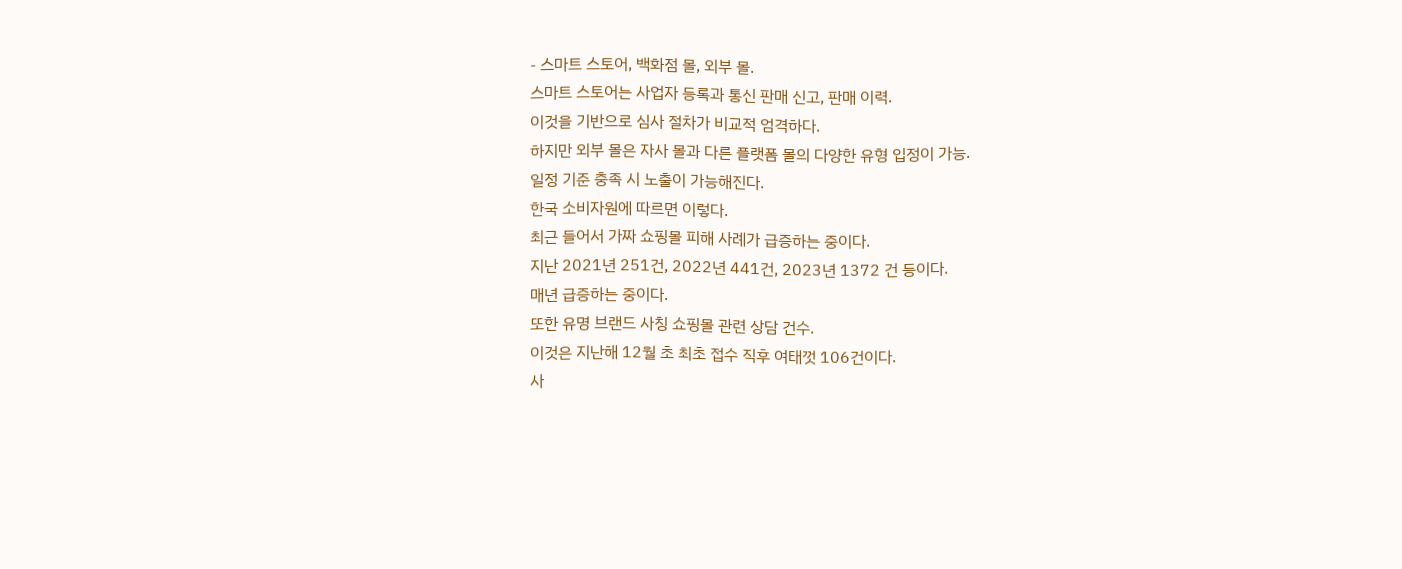- 스마트 스토어, 백화점 몰, 외부 몰.
스마트 스토어는 사업자 등록과 통신 판매 신고, 판매 이력.
이것을 기반으로 심사 절차가 비교적 엄격하다.
하지만 외부 몰은 자사 몰과 다른 플랫폼 몰의 다양한 유형 입정이 가능.
일정 기준 충족 시 노출이 가능해진다.
한국 소비자원에 따르면 이렇다.
최근 들어서 가짜 쇼핑몰 피해 사례가 급증하는 중이다.
지난 2021년 251건, 2022년 441건, 2023년 1372 건 등이다.
매년 급증하는 중이다.
또한 유명 브랜드 사칭 쇼핑몰 관련 상담 건수.
이것은 지난해 12월 초 최초 접수 직후 여태껏 106건이다.
사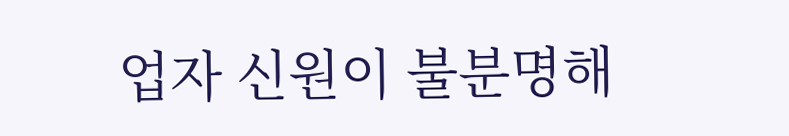업자 신원이 불분명해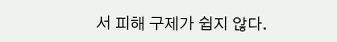서 피해 구제가 쉽지 않다.